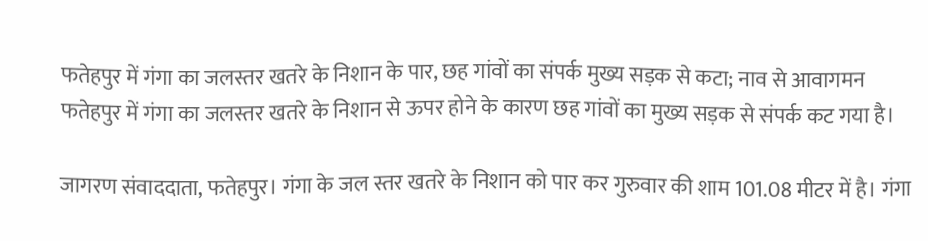फतेहपुर में गंगा का जलस्तर खतरे के निशान के पार, छह गांवों का संपर्क मुख्य सड़क से कटा; नाव से आवागमन
फतेहपुर में गंगा का जलस्तर खतरे के निशान से ऊपर होने के कारण छह गांवों का मुख्य सड़क से संपर्क कट गया है।

जागरण संवाददाता, फतेहपुर। गंगा के जल स्तर खतरे के निशान को पार कर गुरुवार की शाम 101.08 मीटर में है। गंगा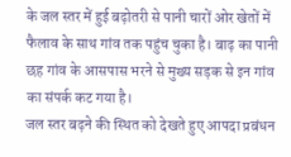के जल स्तर में हुई बढ़ोतरी से पानी चारों ओर खेतों में फैलाव के साथ गांव तक पहुंच चुका है। बाढ़ का पानी छह गांव के आसपास भरने से मुख्य सड़क से इन गांव का संपर्क कट गया है।
जल स्तर बढ़ने की स्थित को देखते हुए आपदा प्रबंधन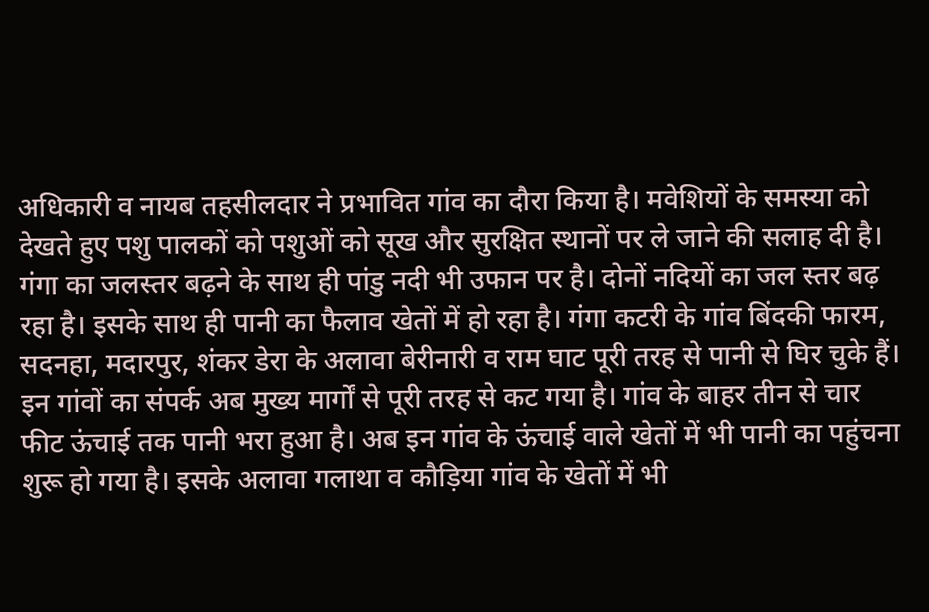अधिकारी व नायब तहसीलदार ने प्रभावित गांव का दौरा किया है। मवेशियों के समस्या को देखते हुए पशु पालकों को पशुओं को सूख और सुरक्षित स्थानों पर ले जाने की सलाह दी है।
गंगा का जलस्तर बढ़ने के साथ ही पांडु नदी भी उफान पर है। दोनों नदियों का जल स्तर बढ़ रहा है। इसके साथ ही पानी का फैलाव खेतों में हो रहा है। गंगा कटरी के गांव बिंदकी फारम, सदनहा, मदारपुर, शंकर डेरा के अलावा बेरीनारी व राम घाट पूरी तरह से पानी से घिर चुके हैं।
इन गांवों का संपर्क अब मुख्य मार्गों से पूरी तरह से कट गया है। गांव के बाहर तीन से चार फीट ऊंचाई तक पानी भरा हुआ है। अब इन गांव के ऊंचाई वाले खेतों में भी पानी का पहुंचना शुरू हो गया है। इसके अलावा गलाथा व कौड़िया गांव के खेतों में भी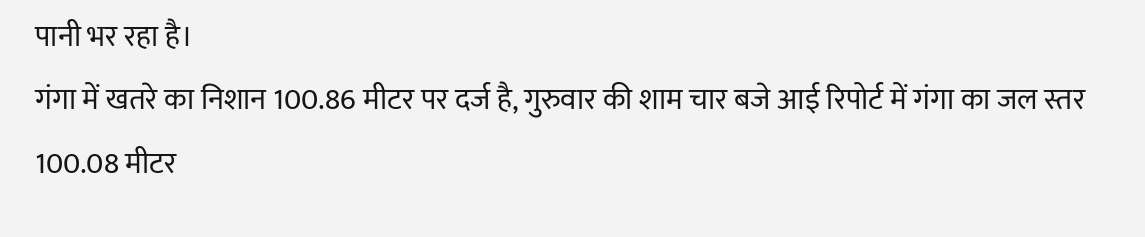पानी भर रहा है।
गंगा में खतरे का निशान 100.86 मीटर पर दर्ज है, गुरुवार की शाम चार बजे आई रिपोर्ट में गंगा का जल स्तर 100.08 मीटर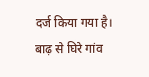दर्ज किया गया है। बाढ़ से घिरे गांव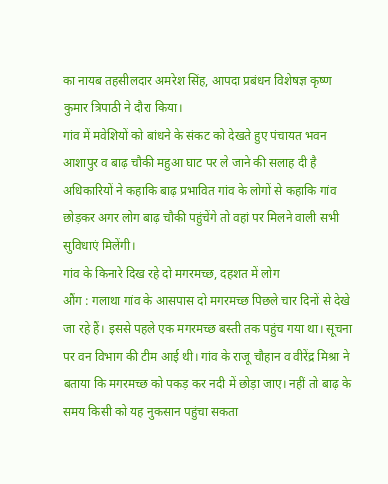का नायब तहसीलदार अमरेश सिंह, आपदा प्रबंधन विशेषज्ञ कृष्ण कुमार त्रिपाठी ने दौरा किया।
गांव में मवेशियों को बांधने के संकट को देखते हुए पंचायत भवन आशापुर व बाढ़ चौकी महुआ घाट पर ले जाने की सलाह दी है अधिकारियों ने कहाकि बाढ़ प्रभावित गांव के लोगों से कहाकि गांव छोड़कर अगर लोग बाढ़ चौकी पहुंचेंगे तो वहां पर मिलने वाली सभी सुविधाएं मिलेंगी।
गांव के किनारे दिख रहे दो मगरमच्छ, दहशत में लोग
औंग : गलाथा गांव के आसपास दो मगरमच्छ पिछले चार दिनों से देखे जा रहे हैं। इससे पहले एक मगरमच्छ बस्ती तक पहुंच गया था। सूचना पर वन विभाग की टीम आई थी। गांव के राजू चौहान व वीरेंद्र मिश्रा ने बताया कि मगरमच्छ को पकड़ कर नदी में छोड़ा जाए। नहीं तो बाढ़ के समय किसी को यह नुकसान पहुंचा सकता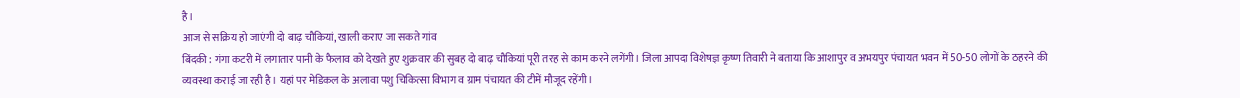है।
आज से सक्रिय हो जाएंगी दो बाढ़ चौकियां, खाली कराए जा सकते गांव
बिंदकी : गंगा कटरी में लगातार पानी के फैलाव को देखते हुए शुक्रवार की सुबह दो बाढ़ चौकियां पूरी तरह से काम करने लगेंगी। जिला आपदा विशेषज्ञ कृष्ण तिवारी ने बताया कि आशापुर व अभयपुर पंचायत भवन में 50-50 लोगों के ठहरने की व्यवस्था कराई जा रही है। यहां पर मेडिकल के अलावा पशु चिकित्सा विभाग व ग्राम पंचायत की टीमें मौजूद रहेंगी।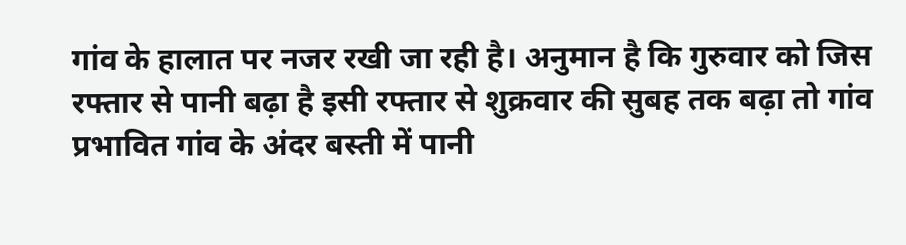गांव के हालात पर नजर रखी जा रही है। अनुमान है कि गुरुवार को जिस रफ्तार से पानी बढ़ा है इसी रफ्तार से शुक्रवार की सुबह तक बढ़ा तो गांव प्रभावित गांव के अंदर बस्ती में पानी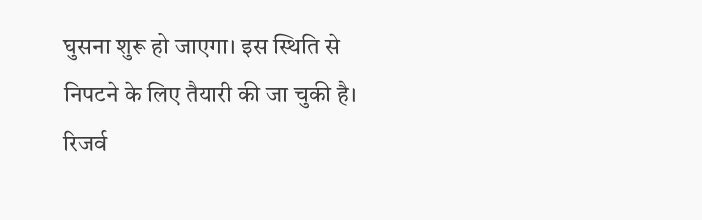घुसना शुरू हो जाएगा। इस स्थिति से निपटने के लिए तैयारी की जा चुकी है। रिजर्व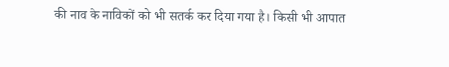की नाव के नाविकों को भी सतर्क कर दिया गया है। किसी भी आपात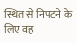स्थित से निपटने के लिए वह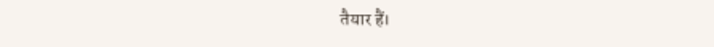तैयार हैं।